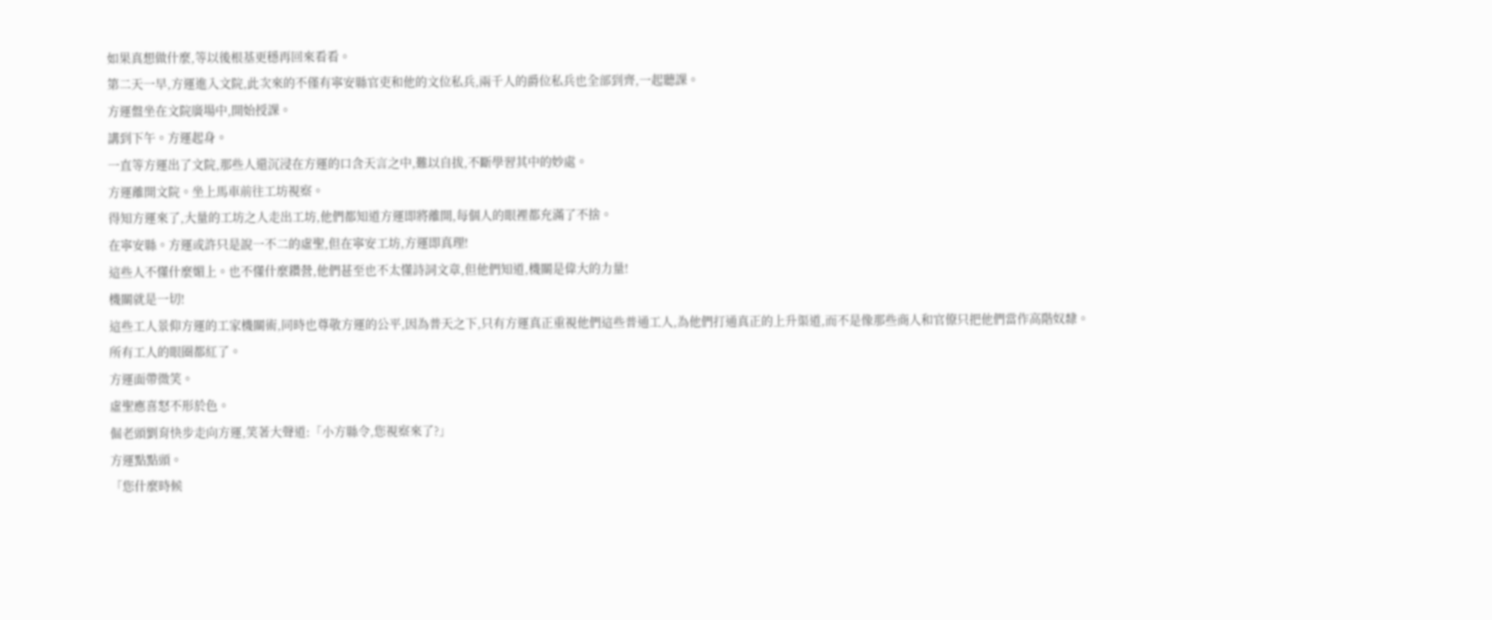如果真想做什麼,等以後根基更穩再回來看看。
第二天一早,方運進入文院,此次來的不僅有寧安縣官吏和他的文位私兵,兩千人的爵位私兵也全部到齊,一起聽課。
方運盤坐在文院廣場中,開始授課。
講到下午。方運起身。
一直等方運出了文院,那些人還沉浸在方運的口含天言之中,難以自拔,不斷學習其中的妙處。
方運離開文院。坐上馬車前往工坊視察。
得知方運來了,大量的工坊之人走出工坊,他們都知道方運即將離開,每個人的眼裡都充滿了不捨。
在寧安縣。方運或許只是說一不二的虛聖,但在寧安工坊,方運即真理!
這些人不懂什麼媚上。也不懂什麼鑽營,他們甚至也不太懂詩詞文章,但他們知道,機關是偉大的力量!
機關就是一切!
這些工人景仰方運的工家機關術,同時也尊敬方運的公平,因為普天之下,只有方運真正重視他們這些普通工人,為他們打通真正的上升渠道,而不是像那些商人和官僚只把他們當作高階奴隸。
所有工人的眼圈都紅了。
方運面帶微笑。
虛聖應喜怒不形於色。
倔老頭劉育快步走向方運,笑著大聲道:「小方縣令,您視察來了?」
方運點點頭。
「您什麼時候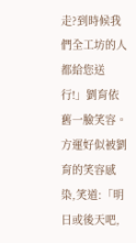走?到時候我們全工坊的人都給您送行!」劉育依舊一臉笑容。
方運好似被劉育的笑容感染,笑道:「明日或後天吧,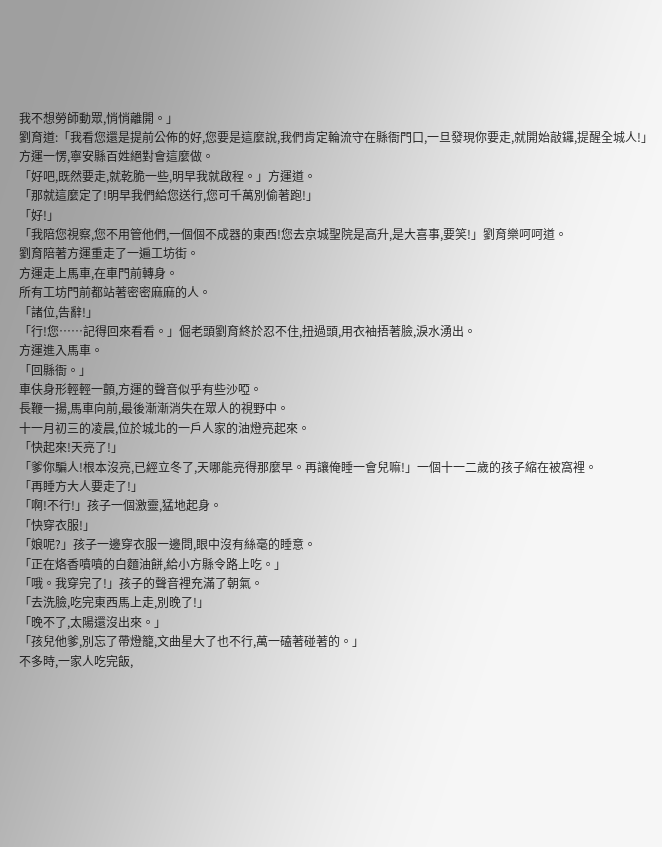我不想勞師動眾,悄悄離開。」
劉育道:「我看您還是提前公佈的好,您要是這麼說,我們肯定輪流守在縣衙門口,一旦發現你要走,就開始敲鑼,提醒全城人!」
方運一愣,寧安縣百姓絕對會這麼做。
「好吧,既然要走,就乾脆一些,明早我就啟程。」方運道。
「那就這麼定了!明早我們給您送行,您可千萬別偷著跑!」
「好!」
「我陪您視察,您不用管他們,一個個不成器的東西!您去京城聖院是高升,是大喜事,要笑!」劉育樂呵呵道。
劉育陪著方運重走了一遍工坊街。
方運走上馬車,在車門前轉身。
所有工坊門前都站著密密麻麻的人。
「諸位,告辭!」
「行!您……記得回來看看。」倔老頭劉育終於忍不住,扭過頭,用衣袖捂著臉,淚水湧出。
方運進入馬車。
「回縣衙。」
車伕身形輕輕一顫,方運的聲音似乎有些沙啞。
長鞭一揚,馬車向前,最後漸漸消失在眾人的視野中。
十一月初三的凌晨,位於城北的一戶人家的油燈亮起來。
「快起來!天亮了!」
「爹你騙人!根本沒亮,已經立冬了,天哪能亮得那麼早。再讓俺睡一會兒嘛!」一個十一二歲的孩子縮在被窩裡。
「再睡方大人要走了!」
「啊!不行!」孩子一個激靈,猛地起身。
「快穿衣服!」
「娘呢?」孩子一邊穿衣服一邊問,眼中沒有絲毫的睡意。
「正在烙香噴噴的白麵油餅,給小方縣令路上吃。」
「哦。我穿完了!」孩子的聲音裡充滿了朝氣。
「去洗臉,吃完東西馬上走,別晚了!」
「晚不了,太陽還沒出來。」
「孩兒他爹,別忘了帶燈籠,文曲星大了也不行,萬一磕著碰著的。」
不多時,一家人吃完飯,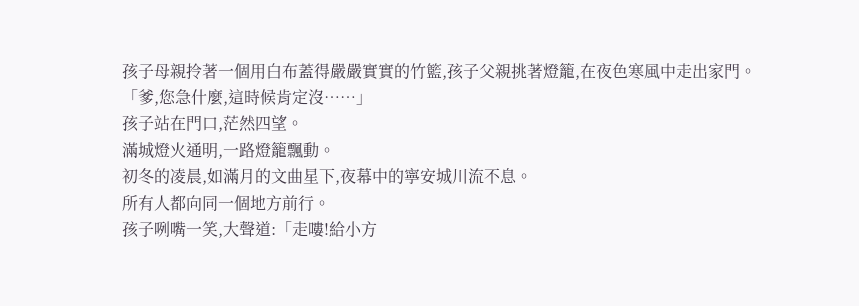孩子母親拎著一個用白布蓋得嚴嚴實實的竹籃,孩子父親挑著燈籠,在夜色寒風中走出家門。
「爹,您急什麼,這時候肯定沒……」
孩子站在門口,茫然四望。
滿城燈火通明,一路燈籠飄動。
初冬的凌晨,如滿月的文曲星下,夜幕中的寧安城川流不息。
所有人都向同一個地方前行。
孩子咧嘴一笑,大聲道:「走嘍!給小方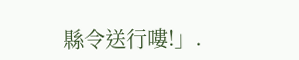縣令送行嘍!」.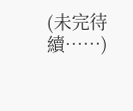(未完待續……)